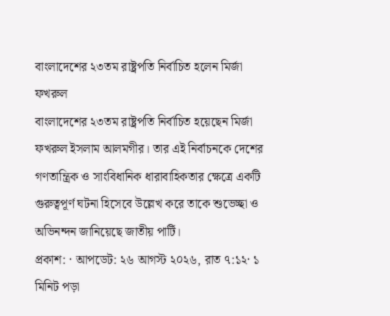বাংলাদেশের ২৩তম রাষ্ট্রপতি নির্বাচিত হলেন মির্জা ফখরুল
বাংলাদেশের ২৩তম রাষ্ট্রপতি নির্বাচিত হয়েছেন মির্জা ফখরুল ইসলাম আলমগীর। তার এই নির্বাচনকে দেশের গণতান্ত্রিক ও সাংবিধানিক ধারাবাহিকতার ক্ষেত্রে একটি গুরুত্বপূর্ণ ঘটনা হিসেবে উল্লেখ করে তাকে শুভেচ্ছা ও অভিনন্দন জানিয়েছে জাতীয় পার্টি।
প্রকাশ: · আপডেট: ২৬ আগস্ট ২০২৬, রাত ৭:১২· ১ মিনিট পড়া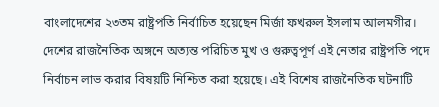বাংলাদেশের ২৩তম রাষ্ট্রপতি নির্বাচিত হয়েছেন মির্জা ফখরুল ইসলাম আলমগীর। দেশের রাজনৈতিক অঙ্গনে অত্যন্ত পরিচিত মুখ ও গুরুত্বপূর্ণ এই নেতার রাষ্ট্রপতি পদে নির্বাচন লাভ করার বিষয়টি নিশ্চিত করা হয়েছে। এই বিশেষ রাজনৈতিক ঘটনাটি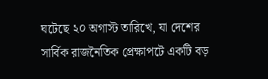ঘটেছে ২০ অগাস্ট তারিখে, যা দেশের সার্বিক রাজনৈতিক প্রেক্ষাপটে একটি বড়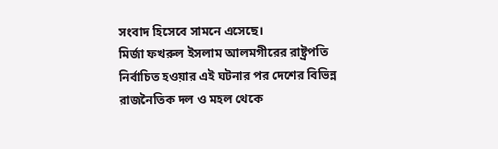সংবাদ হিসেবে সামনে এসেছে।
মির্জা ফখরুল ইসলাম আলমগীরের রাষ্ট্রপতি নির্বাচিত হওয়ার এই ঘটনার পর দেশের বিভিন্ন রাজনৈতিক দল ও মহল থেকে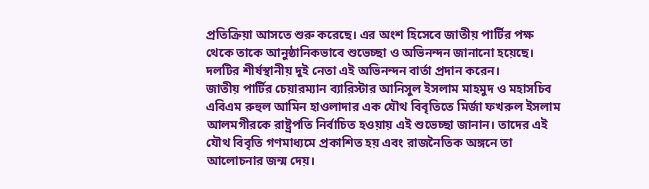প্রতিক্রিয়া আসতে শুরু করেছে। এর অংশ হিসেবে জাতীয় পার্টির পক্ষ থেকে তাকে আনুষ্ঠানিকভাবে শুভেচ্ছা ও অভিনন্দন জানানো হয়েছে। দলটির শীর্ষস্থানীয় দুই নেতা এই অভিনন্দন বার্তা প্রদান করেন।
জাতীয় পার্টির চেয়ারম্যান ব্যারিস্টার আনিসুল ইসলাম মাহমুদ ও মহাসচিব এবিএম রুহুল আমিন হাওলাদার এক যৌথ বিবৃতিতে মির্জা ফখরুল ইসলাম আলমগীরকে রাষ্ট্রপতি নির্বাচিত হওয়ায় এই শুভেচ্ছা জানান। তাদের এই যৌথ বিবৃতি গণমাধ্যমে প্রকাশিত হয় এবং রাজনৈতিক অঙ্গনে তা আলোচনার জন্ম দেয়।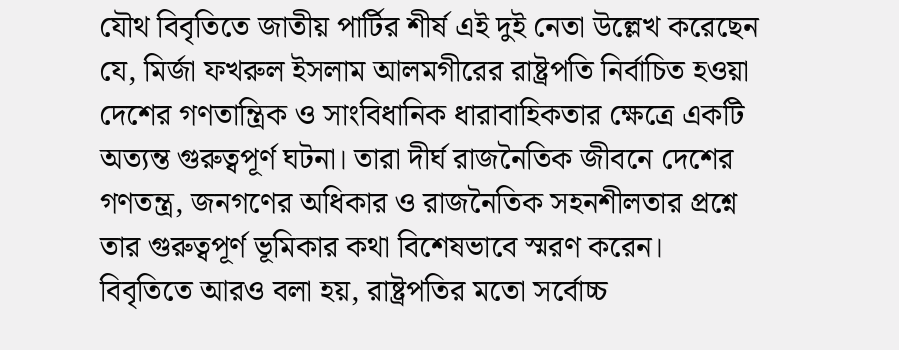যৌথ বিবৃতিতে জাতীয় পার্টির শীর্ষ এই দুই নেতা উল্লেখ করেছেন যে, মির্জা ফখরুল ইসলাম আলমগীরের রাষ্ট্রপতি নির্বাচিত হওয়া দেশের গণতান্ত্রিক ও সাংবিধানিক ধারাবাহিকতার ক্ষেত্রে একটি অত্যন্ত গুরুত্বপূর্ণ ঘটনা। তারা দীর্ঘ রাজনৈতিক জীবনে দেশের গণতন্ত্র, জনগণের অধিকার ও রাজনৈতিক সহনশীলতার প্রশ্নে তার গুরুত্বপূর্ণ ভূমিকার কথা বিশেষভাবে স্মরণ করেন।
বিবৃতিতে আরও বলা হয়, রাষ্ট্রপতির মতো সর্বোচ্চ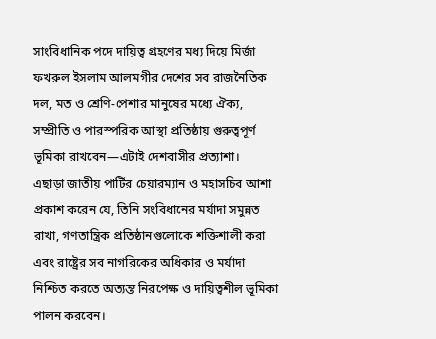সাংবিধানিক পদে দায়িত্ব গ্রহণের মধ্য দিয়ে মির্জা ফখরুল ইসলাম আলমগীর দেশের সব রাজনৈতিক দল, মত ও শ্রেণি-পেশার মানুষের মধ্যে ঐক্য, সম্প্রীতি ও পারস্পরিক আস্থা প্রতিষ্ঠায় গুরুত্বপূর্ণ ভূমিকা রাখবেন—এটাই দেশবাসীর প্রত্যাশা।
এছাড়া জাতীয় পার্টির চেয়ারম্যান ও মহাসচিব আশা প্রকাশ করেন যে, তিনি সংবিধানের মর্যাদা সমুন্নত রাখা, গণতান্ত্রিক প্রতিষ্ঠানগুলোকে শক্তিশালী করা এবং রাষ্ট্রের সব নাগরিকের অধিকার ও মর্যাদা নিশ্চিত করতে অত্যন্ত নিরপেক্ষ ও দায়িত্বশীল ভূমিকা পালন করবেন।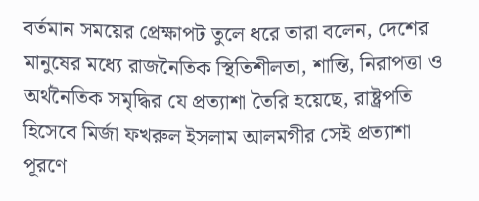বর্তমান সময়ের প্রেক্ষাপট তুলে ধরে তারা বলেন, দেশের মানুষের মধ্যে রাজনৈতিক স্থিতিশীলতা, শান্তি, নিরাপত্তা ও অর্থনৈতিক সমৃদ্ধির যে প্রত্যাশা তৈরি হয়েছে, রাষ্ট্রপতি হিসেবে মির্জা ফখরুল ইসলাম আলমগীর সেই প্রত্যাশা পূরণে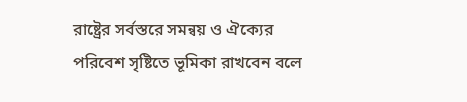রাষ্ট্রের সর্বস্তরে সমন্বয় ও ঐক্যের পরিবেশ সৃষ্টিতে ভূমিকা রাখবেন বলে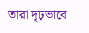তারা দৃঢ়ভাবে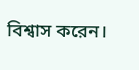বিশ্বাস করেন।